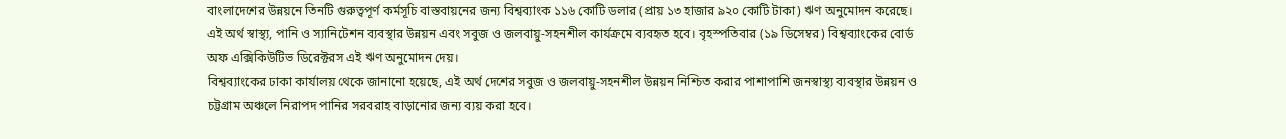বাংলাদেশের উন্নয়নে তিনটি গুরুত্বপূর্ণ কর্মসূচি বাস্তবায়নের জন্য বিশ্বব্যাংক ১১৬ কোটি ডলার (প্রায় ১৩ হাজার ৯২০ কোটি টাকা) ঋণ অনুমোদন করেছে। এই অর্থ স্বাস্থ্য, পানি ও স্যানিটেশন ব্যবস্থার উন্নয়ন এবং সবুজ ও জলবায়ু-সহনশীল কার্যক্রমে ব্যবহৃত হবে। বৃহস্পতিবার (১৯ ডিসেম্বর) বিশ্বব্যাংকের বোর্ড অফ এক্সিকিউটিভ ডিরেক্টরস এই ঋণ অনুমোদন দেয়।
বিশ্বব্যাংকের ঢাকা কার্যালয় থেকে জানানো হয়েছে, এই অর্থ দেশের সবুজ ও জলবায়ু-সহনশীল উন্নয়ন নিশ্চিত করার পাশাপাশি জনস্বাস্থ্য ব্যবস্থার উন্নয়ন ও চট্টগ্রাম অঞ্চলে নিরাপদ পানির সরবরাহ বাড়ানোর জন্য ব্যয় করা হবে।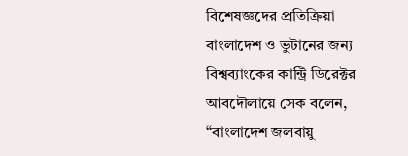বিশেষজ্ঞদের প্রতিক্রিয়া
বাংলাদেশ ও ভুটানের জন্য বিশ্বব্যাংকের কান্ট্রি ডিরেক্টর আবদৌলায়ে সেক বলেন, “বাংলাদেশ জলবায়ু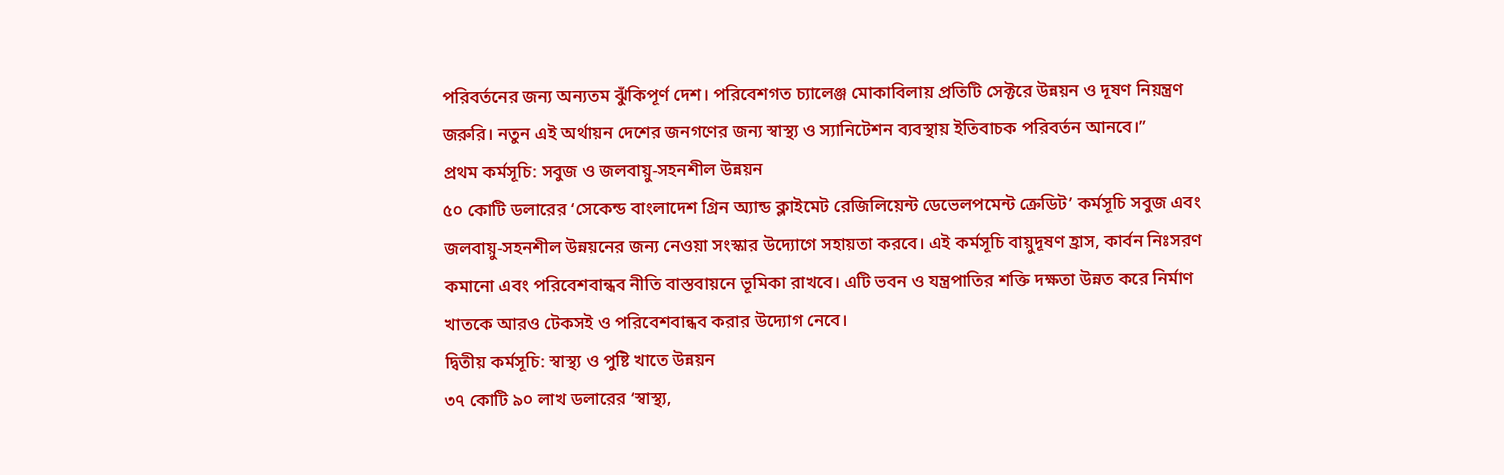পরিবর্তনের জন্য অন্যতম ঝুঁকিপূর্ণ দেশ। পরিবেশগত চ্যালেঞ্জ মোকাবিলায় প্রতিটি সেক্টরে উন্নয়ন ও দূষণ নিয়ন্ত্রণ জরুরি। নতুন এই অর্থায়ন দেশের জনগণের জন্য স্বাস্থ্য ও স্যানিটেশন ব্যবস্থায় ইতিবাচক পরিবর্তন আনবে।”
প্রথম কর্মসূচি: সবুজ ও জলবায়ু-সহনশীল উন্নয়ন
৫০ কোটি ডলারের ‘সেকেন্ড বাংলাদেশ গ্রিন অ্যান্ড ক্লাইমেট রেজিলিয়েন্ট ডেভেলপমেন্ট ক্রেডিট’ কর্মসূচি সবুজ এবং জলবায়ু-সহনশীল উন্নয়নের জন্য নেওয়া সংস্কার উদ্যোগে সহায়তা করবে। এই কর্মসূচি বায়ুদূষণ হ্রাস, কার্বন নিঃসরণ কমানো এবং পরিবেশবান্ধব নীতি বাস্তবায়নে ভূমিকা রাখবে। এটি ভবন ও যন্ত্রপাতির শক্তি দক্ষতা উন্নত করে নির্মাণ খাতকে আরও টেকসই ও পরিবেশবান্ধব করার উদ্যোগ নেবে।
দ্বিতীয় কর্মসূচি: স্বাস্থ্য ও পুষ্টি খাতে উন্নয়ন
৩৭ কোটি ৯০ লাখ ডলারের ‘স্বাস্থ্য,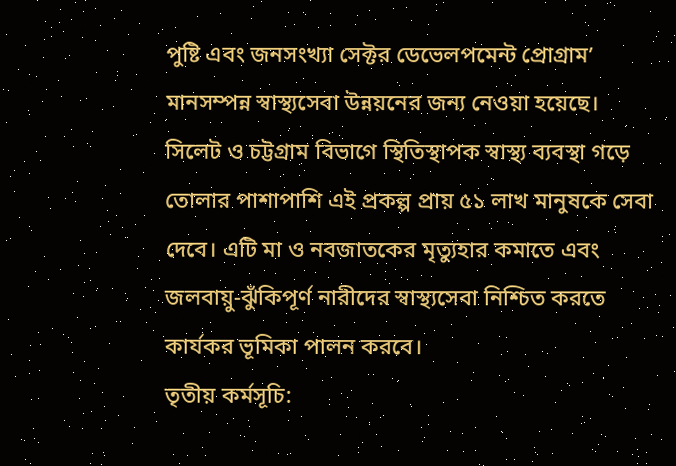পুষ্টি এবং জনসংখ্যা সেক্টর ডেভেলপমেন্ট প্রোগ্রাম’ মানসম্পন্ন স্বাস্থ্যসেবা উন্নয়নের জন্য নেওয়া হয়েছে। সিলেট ও চট্টগ্রাম বিভাগে স্থিতিস্থাপক স্বাস্থ্য ব্যবস্থা গড়ে তোলার পাশাপাশি এই প্রকল্প প্রায় ৫১ লাখ মানুষকে সেবা দেবে। এটি মা ও নবজাতকের মৃত্যুহার কমাতে এবং জলবায়ু-ঝুঁকিপূর্ণ নারীদের স্বাস্থ্যসেবা নিশ্চিত করতে কার্যকর ভূমিকা পালন করবে।
তৃতীয় কর্মসূচি: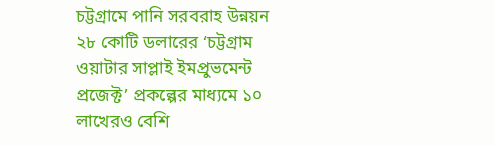চট্টগ্রামে পানি সরবরাহ উন্নয়ন
২৮ কোটি ডলারের ‘চট্টগ্রাম ওয়াটার সাপ্লাই ইমপ্রুভমেন্ট প্রজেক্ট’ প্রকল্পের মাধ্যমে ১০ লাখেরও বেশি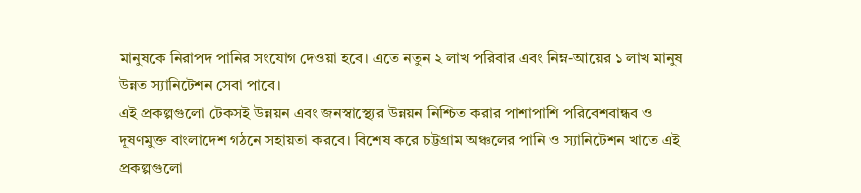মানুষকে নিরাপদ পানির সংযোগ দেওয়া হবে। এতে নতুন ২ লাখ পরিবার এবং নিম্ন-আয়ের ১ লাখ মানুষ উন্নত স্যানিটেশন সেবা পাবে।
এই প্রকল্পগুলো টেকসই উন্নয়ন এবং জনস্বাস্থ্যের উন্নয়ন নিশ্চিত করার পাশাপাশি পরিবেশবান্ধব ও দূষণমুক্ত বাংলাদেশ গঠনে সহায়তা করবে। বিশেষ করে চট্টগ্রাম অঞ্চলের পানি ও স্যানিটেশন খাতে এই প্রকল্পগুলো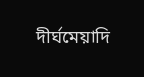দীর্ঘমেয়াদি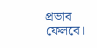প্রভাব ফেলবে।